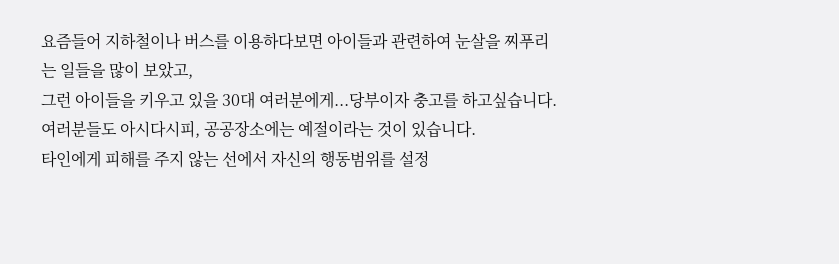요즘들어 지하철이나 버스를 이용하다보면 아이들과 관련하여 눈살을 찌푸리는 일들을 많이 보았고,
그런 아이들을 키우고 있을 30대 여러분에게...당부이자 충고를 하고싶습니다.
여러분들도 아시다시피, 공공장소에는 예절이라는 것이 있습니다.
타인에게 피해를 주지 않는 선에서 자신의 행동범위를 설정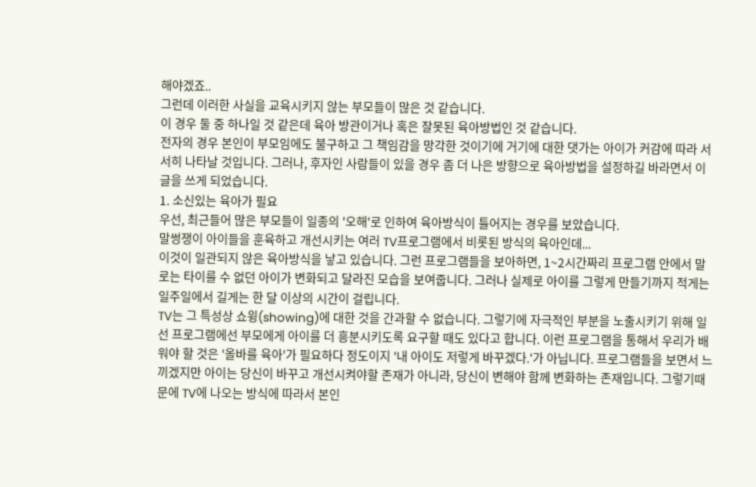해야겠죠..
그런데 이러한 사실을 교육시키지 않는 부모들이 많은 것 같습니다.
이 경우 둘 중 하나일 것 같은데 육아 방관이거나 혹은 잘못된 육아방법인 것 같습니다.
전자의 경우 본인이 부모임에도 불구하고 그 책임감을 망각한 것이기에 거기에 대한 댓가는 아이가 커감에 따라 서서히 나타날 것입니다. 그러나, 후자인 사람들이 있을 경우 좀 더 나은 방향으로 육아방법을 설정하길 바라면서 이 글을 쓰게 되었습니다.
1. 소신있는 육아가 필요
우선, 최근들어 많은 부모들이 일종의 '오해'로 인하여 육아방식이 틀어지는 경우를 보았습니다.
말썽쟁이 아이들을 훈육하고 개선시키는 여러 TV프로그램에서 비롯된 방식의 육아인데...
이것이 일관되지 않은 육아방식을 낳고 있습니다. 그런 프로그램들을 보아하면, 1~2시간짜리 프로그램 안에서 말로는 타이를 수 없던 아이가 변화되고 달라진 모습을 보여줍니다. 그러나 실제로 아이를 그렇게 만들기까지 적게는 일주일에서 길게는 한 달 이상의 시간이 걸립니다.
TV는 그 특성상 쇼윙(showing)에 대한 것을 간과할 수 없습니다. 그렇기에 자극적인 부분을 노출시키기 위해 일선 프로그램에선 부모에게 아이를 더 흥분시키도록 요구할 때도 있다고 합니다. 이런 프로그램을 통해서 우리가 배워야 할 것은 '올바를 육아'가 필요하다 정도이지 '내 아이도 저렇게 바꾸겠다.'가 아닙니다. 프로그램들을 보면서 느끼겠지만 아이는 당신이 바꾸고 개선시켜야할 존재가 아니라, 당신이 변해야 함께 변화하는 존재입니다. 그렇기때문에 TV에 나오는 방식에 따라서 본인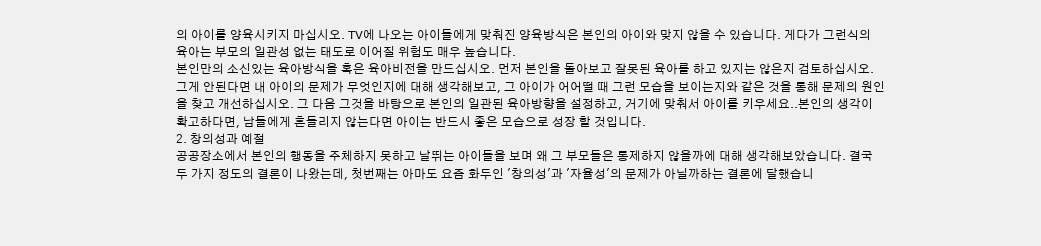의 아이를 양육시키지 마십시오. TV에 나오는 아이들에게 맞춰진 양육방식은 본인의 아이와 맞지 않을 수 있습니다. 게다가 그런식의 육아는 부모의 일관성 없는 태도로 이어질 위험도 매우 높습니다.
본인만의 소신있는 육아방식을 혹은 육아비전을 만드십시오. 먼저 본인을 돌아보고 잘못된 육아를 하고 있지는 않은지 검토하십시오. 그게 안된다면 내 아이의 문제가 무엇인지에 대해 생각해보고, 그 아이가 어어떨 때 그런 모습을 보이는지와 같은 것을 통해 문제의 원인을 찾고 개선하십시오. 그 다음 그것을 바탕으로 본인의 일관된 육아방향을 설정하고, 거기에 맞춰서 아이를 키우세요..본인의 생각이 확고하다면, 남들에게 흔들리지 않는다면 아이는 반드시 좋은 모습으로 성장 할 것입니다.
2. 창의성과 예절
공공장소에서 본인의 행동을 주체하지 못하고 날뛰는 아이들을 보며 왜 그 부모들은 통제하지 않을까에 대해 생각해보았습니다. 결국 두 가지 정도의 결론이 나왔는데, 첫번째는 아마도 요즘 화두인 '창의성'과 '자율성'의 문제가 아닐까하는 결론에 달했습니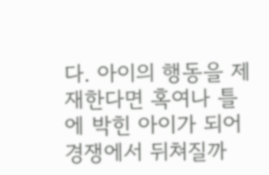다. 아이의 행동을 제재한다면 혹여나 틀에 박힌 아이가 되어 경쟁에서 뒤쳐질까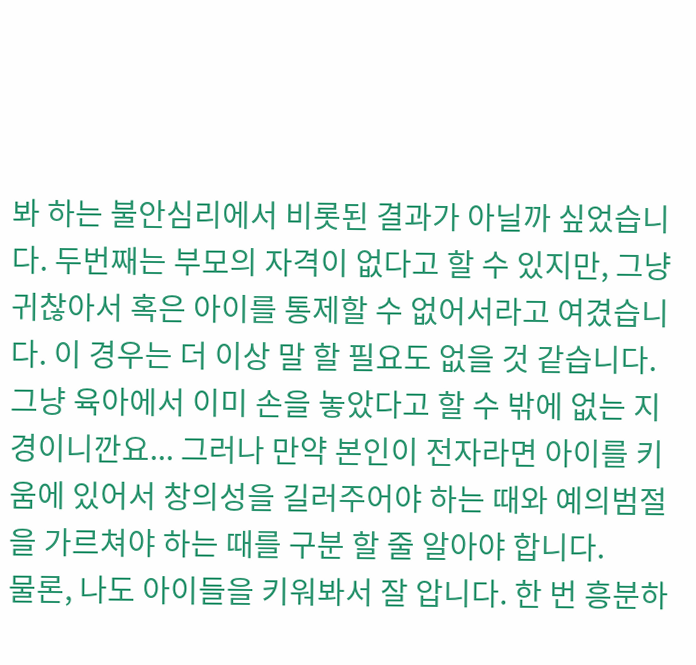봐 하는 불안심리에서 비롯된 결과가 아닐까 싶었습니다. 두번째는 부모의 자격이 없다고 할 수 있지만, 그냥 귀찮아서 혹은 아이를 통제할 수 없어서라고 여겼습니다. 이 경우는 더 이상 말 할 필요도 없을 것 같습니다. 그냥 육아에서 이미 손을 놓았다고 할 수 밖에 없는 지경이니깐요... 그러나 만약 본인이 전자라면 아이를 키움에 있어서 창의성을 길러주어야 하는 때와 예의범절을 가르쳐야 하는 때를 구분 할 줄 알아야 합니다.
물론, 나도 아이들을 키워봐서 잘 압니다. 한 번 흥분하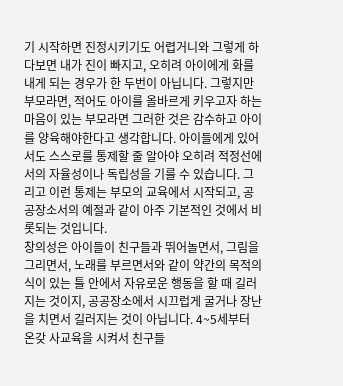기 시작하면 진정시키기도 어렵거니와 그렇게 하다보면 내가 진이 빠지고, 오히려 아이에게 화를 내게 되는 경우가 한 두번이 아닙니다. 그렇지만 부모라면, 적어도 아이를 올바르게 키우고자 하는 마음이 있는 부모라면 그러한 것은 감수하고 아이를 양육해야한다고 생각합니다. 아이들에게 있어서도 스스로를 통제할 줄 알아야 오히려 적정선에서의 자율성이나 독립성을 기를 수 있습니다. 그리고 이런 통제는 부모의 교육에서 시작되고, 공공장소서의 예절과 같이 아주 기본적인 것에서 비롯되는 것입니다.
창의성은 아이들이 친구들과 뛰어놀면서, 그림을 그리면서, 노래를 부르면서와 같이 약간의 목적의식이 있는 틀 안에서 자유로운 행동을 할 때 길러지는 것이지, 공공장소에서 시끄럽게 굴거나 장난을 치면서 길러지는 것이 아닙니다. 4~5세부터 온갖 사교육을 시켜서 친구들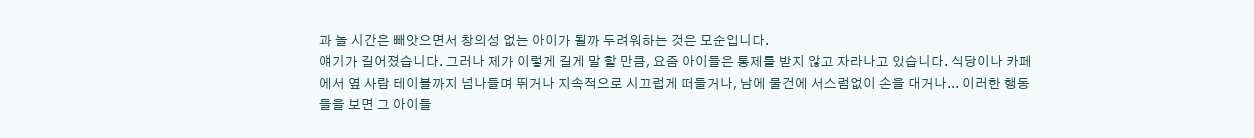과 놀 시간은 빼앗으면서 창의성 없는 아이가 될까 두려워하는 것은 모순입니다.
얘기가 길어졌습니다. 그러나 제가 이렇게 길게 말 할 만큼, 요즘 아이들은 통제를 받지 않고 자라나고 있습니다. 식당이나 카페에서 옆 사람 테이블까지 넘나들며 뛰거나 지속적으로 시끄럽게 떠들거나, 남에 물건에 서스럼없이 손을 대거나... 이러한 행동들을 보면 그 아이들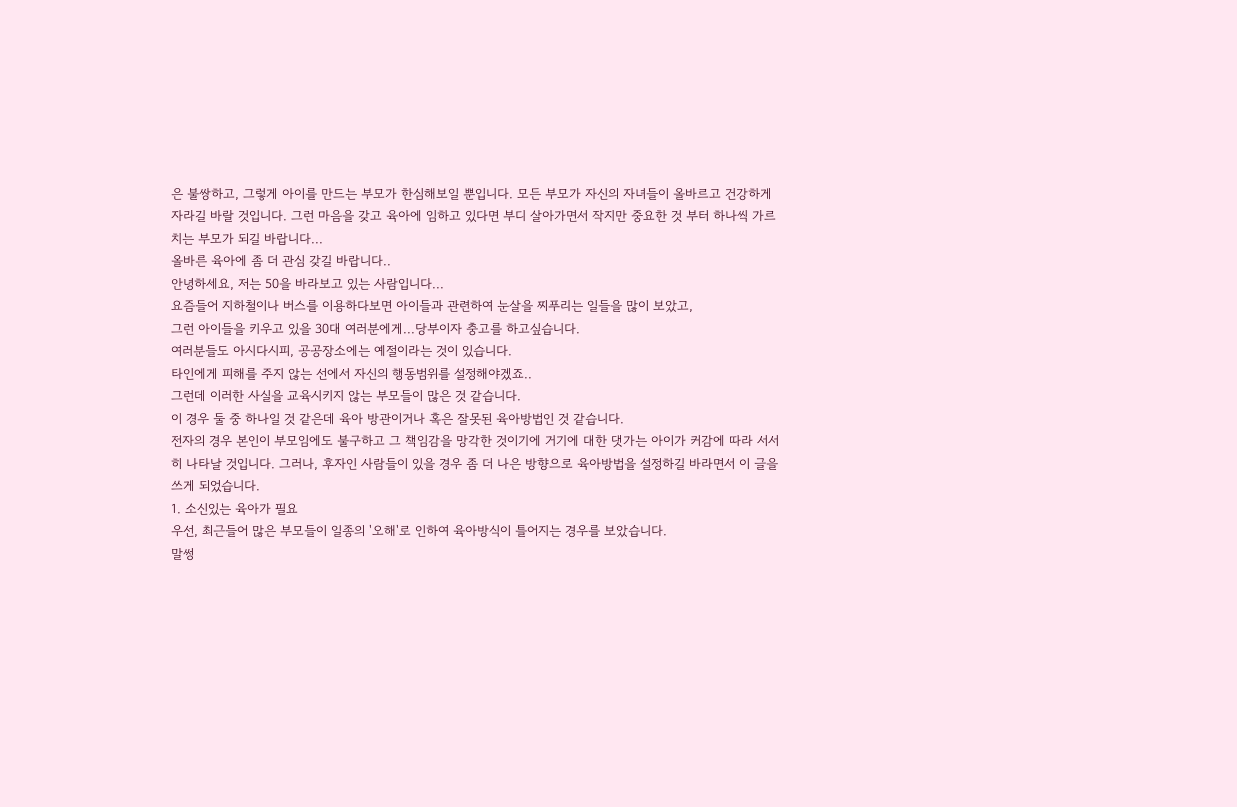은 불쌍하고, 그렇게 아이를 만드는 부모가 한심해보일 뿐입니다. 모든 부모가 자신의 자녀들이 올바르고 건강하게 자라길 바랄 것입니다. 그런 마음을 갖고 육아에 임하고 있다면 부디 살아가면서 작지만 중요한 것 부터 하나씩 가르치는 부모가 되길 바랍니다...
올바른 육아에 좀 더 관심 갖길 바랍니다..
안녕하세요, 저는 50을 바라보고 있는 사람입니다...
요즘들어 지하철이나 버스를 이용하다보면 아이들과 관련하여 눈살을 찌푸리는 일들을 많이 보았고,
그런 아이들을 키우고 있을 30대 여러분에게...당부이자 충고를 하고싶습니다.
여러분들도 아시다시피, 공공장소에는 예절이라는 것이 있습니다.
타인에게 피해를 주지 않는 선에서 자신의 행동범위를 설정해야겠죠..
그런데 이러한 사실을 교육시키지 않는 부모들이 많은 것 같습니다.
이 경우 둘 중 하나일 것 같은데 육아 방관이거나 혹은 잘못된 육아방법인 것 같습니다.
전자의 경우 본인이 부모임에도 불구하고 그 책임감을 망각한 것이기에 거기에 대한 댓가는 아이가 커감에 따라 서서히 나타날 것입니다. 그러나, 후자인 사람들이 있을 경우 좀 더 나은 방향으로 육아방법을 설정하길 바라면서 이 글을 쓰게 되었습니다.
1. 소신있는 육아가 필요
우선, 최근들어 많은 부모들이 일종의 '오해'로 인하여 육아방식이 틀어지는 경우를 보았습니다.
말썽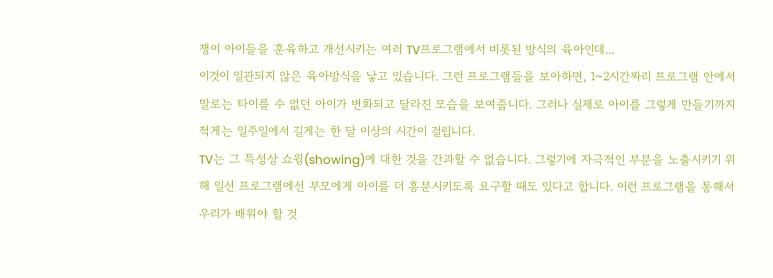쟁이 아이들을 훈육하고 개선시키는 여러 TV프로그램에서 비롯된 방식의 육아인데...
이것이 일관되지 않은 육아방식을 낳고 있습니다. 그런 프로그램들을 보아하면, 1~2시간짜리 프로그램 안에서 말로는 타이를 수 없던 아이가 변화되고 달라진 모습을 보여줍니다. 그러나 실제로 아이를 그렇게 만들기까지 적게는 일주일에서 길게는 한 달 이상의 시간이 걸립니다.
TV는 그 특성상 쇼윙(showing)에 대한 것을 간과할 수 없습니다. 그렇기에 자극적인 부분을 노출시키기 위해 일선 프로그램에선 부모에게 아이를 더 흥분시키도록 요구할 때도 있다고 합니다. 이런 프로그램을 통해서 우리가 배워야 할 것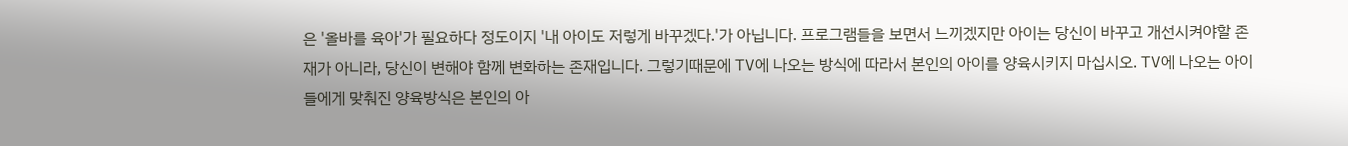은 '올바를 육아'가 필요하다 정도이지 '내 아이도 저렇게 바꾸겠다.'가 아닙니다. 프로그램들을 보면서 느끼겠지만 아이는 당신이 바꾸고 개선시켜야할 존재가 아니라, 당신이 변해야 함께 변화하는 존재입니다. 그렇기때문에 TV에 나오는 방식에 따라서 본인의 아이를 양육시키지 마십시오. TV에 나오는 아이들에게 맞춰진 양육방식은 본인의 아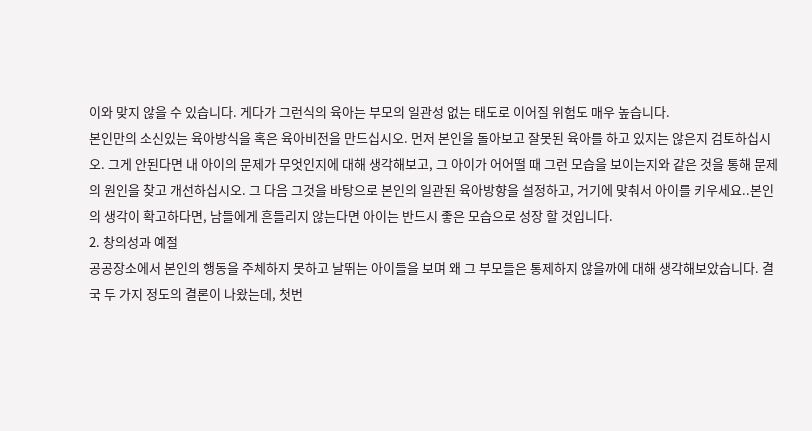이와 맞지 않을 수 있습니다. 게다가 그런식의 육아는 부모의 일관성 없는 태도로 이어질 위험도 매우 높습니다.
본인만의 소신있는 육아방식을 혹은 육아비전을 만드십시오. 먼저 본인을 돌아보고 잘못된 육아를 하고 있지는 않은지 검토하십시오. 그게 안된다면 내 아이의 문제가 무엇인지에 대해 생각해보고, 그 아이가 어어떨 때 그런 모습을 보이는지와 같은 것을 통해 문제의 원인을 찾고 개선하십시오. 그 다음 그것을 바탕으로 본인의 일관된 육아방향을 설정하고, 거기에 맞춰서 아이를 키우세요..본인의 생각이 확고하다면, 남들에게 흔들리지 않는다면 아이는 반드시 좋은 모습으로 성장 할 것입니다.
2. 창의성과 예절
공공장소에서 본인의 행동을 주체하지 못하고 날뛰는 아이들을 보며 왜 그 부모들은 통제하지 않을까에 대해 생각해보았습니다. 결국 두 가지 정도의 결론이 나왔는데, 첫번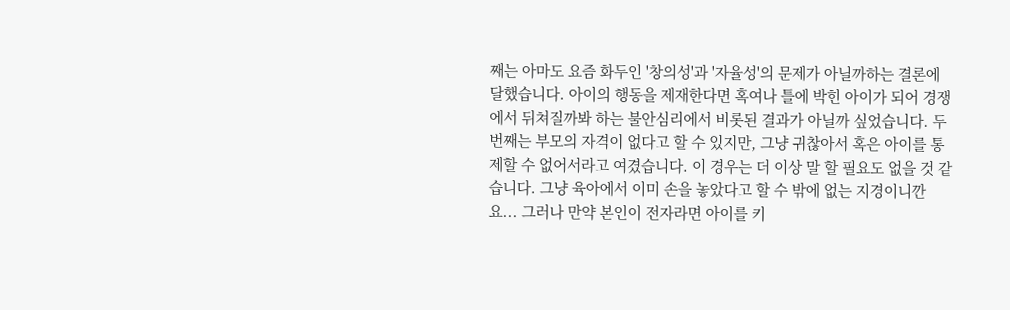째는 아마도 요즘 화두인 '창의성'과 '자율성'의 문제가 아닐까하는 결론에 달했습니다. 아이의 행동을 제재한다면 혹여나 틀에 박힌 아이가 되어 경쟁에서 뒤쳐질까봐 하는 불안심리에서 비롯된 결과가 아닐까 싶었습니다. 두번째는 부모의 자격이 없다고 할 수 있지만, 그냥 귀찮아서 혹은 아이를 통제할 수 없어서라고 여겼습니다. 이 경우는 더 이상 말 할 필요도 없을 것 같습니다. 그냥 육아에서 이미 손을 놓았다고 할 수 밖에 없는 지경이니깐요... 그러나 만약 본인이 전자라면 아이를 키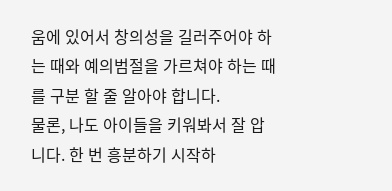움에 있어서 창의성을 길러주어야 하는 때와 예의범절을 가르쳐야 하는 때를 구분 할 줄 알아야 합니다.
물론, 나도 아이들을 키워봐서 잘 압니다. 한 번 흥분하기 시작하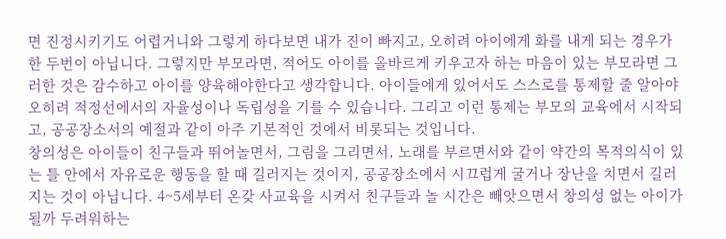면 진정시키기도 어렵거니와 그렇게 하다보면 내가 진이 빠지고, 오히려 아이에게 화를 내게 되는 경우가 한 두번이 아닙니다. 그렇지만 부모라면, 적어도 아이를 올바르게 키우고자 하는 마음이 있는 부모라면 그러한 것은 감수하고 아이를 양육해야한다고 생각합니다. 아이들에게 있어서도 스스로를 통제할 줄 알아야 오히려 적정선에서의 자율성이나 독립성을 기를 수 있습니다. 그리고 이런 통제는 부모의 교육에서 시작되고, 공공장소서의 예절과 같이 아주 기본적인 것에서 비롯되는 것입니다.
창의성은 아이들이 친구들과 뛰어놀면서, 그림을 그리면서, 노래를 부르면서와 같이 약간의 목적의식이 있는 틀 안에서 자유로운 행동을 할 때 길러지는 것이지, 공공장소에서 시끄럽게 굴거나 장난을 치면서 길러지는 것이 아닙니다. 4~5세부터 온갖 사교육을 시켜서 친구들과 놀 시간은 빼앗으면서 창의성 없는 아이가 될까 두려워하는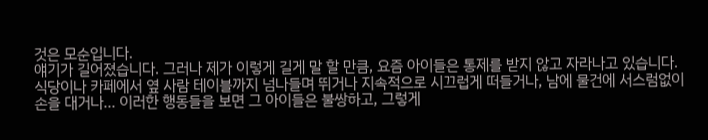것은 모순입니다.
얘기가 길어졌습니다. 그러나 제가 이렇게 길게 말 할 만큼, 요즘 아이들은 통제를 받지 않고 자라나고 있습니다. 식당이나 카페에서 옆 사람 테이블까지 넘나들며 뛰거나 지속적으로 시끄럽게 떠들거나, 남에 물건에 서스럼없이 손을 대거나... 이러한 행동들을 보면 그 아이들은 불쌍하고, 그렇게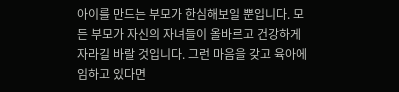아이를 만드는 부모가 한심해보일 뿐입니다. 모든 부모가 자신의 자녀들이 올바르고 건강하게 자라길 바랄 것입니다. 그런 마음을 갖고 육아에 임하고 있다면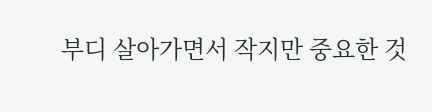부디 살아가면서 작지만 중요한 것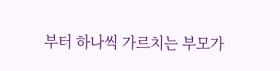부터 하나씩 가르치는 부모가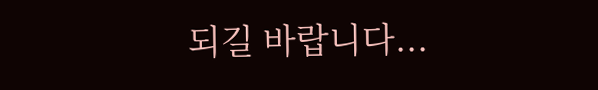되길 바랍니다...